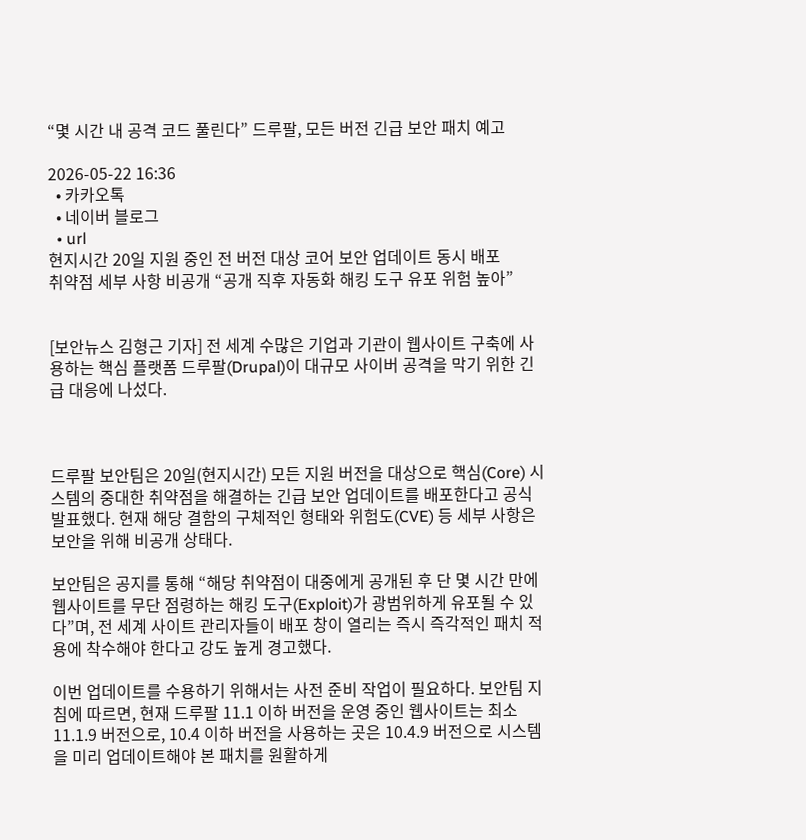“몇 시간 내 공격 코드 풀린다” 드루팔, 모든 버전 긴급 보안 패치 예고

2026-05-22 16:36
  • 카카오톡
  • 네이버 블로그
  • url
현지시간 20일 지원 중인 전 버전 대상 코어 보안 업데이트 동시 배포
취약점 세부 사항 비공개 “공개 직후 자동화 해킹 도구 유포 위험 높아”


[보안뉴스 김형근 기자] 전 세계 수많은 기업과 기관이 웹사이트 구축에 사용하는 핵심 플랫폼 드루팔(Drupal)이 대규모 사이버 공격을 막기 위한 긴급 대응에 나섰다.



드루팔 보안팀은 20일(현지시간) 모든 지원 버전을 대상으로 핵심(Core) 시스템의 중대한 취약점을 해결하는 긴급 보안 업데이트를 배포한다고 공식 발표했다. 현재 해당 결함의 구체적인 형태와 위험도(CVE) 등 세부 사항은 보안을 위해 비공개 상태다.

보안팀은 공지를 통해 “해당 취약점이 대중에게 공개된 후 단 몇 시간 만에 웹사이트를 무단 점령하는 해킹 도구(Exploit)가 광범위하게 유포될 수 있다”며, 전 세계 사이트 관리자들이 배포 창이 열리는 즉시 즉각적인 패치 적용에 착수해야 한다고 강도 높게 경고했다.

이번 업데이트를 수용하기 위해서는 사전 준비 작업이 필요하다. 보안팀 지침에 따르면, 현재 드루팔 11.1 이하 버전을 운영 중인 웹사이트는 최소 11.1.9 버전으로, 10.4 이하 버전을 사용하는 곳은 10.4.9 버전으로 시스템을 미리 업데이트해야 본 패치를 원활하게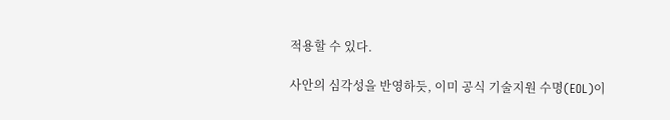적용할 수 있다.

사안의 심각성을 반영하듯, 이미 공식 기술지원 수명(EOL)이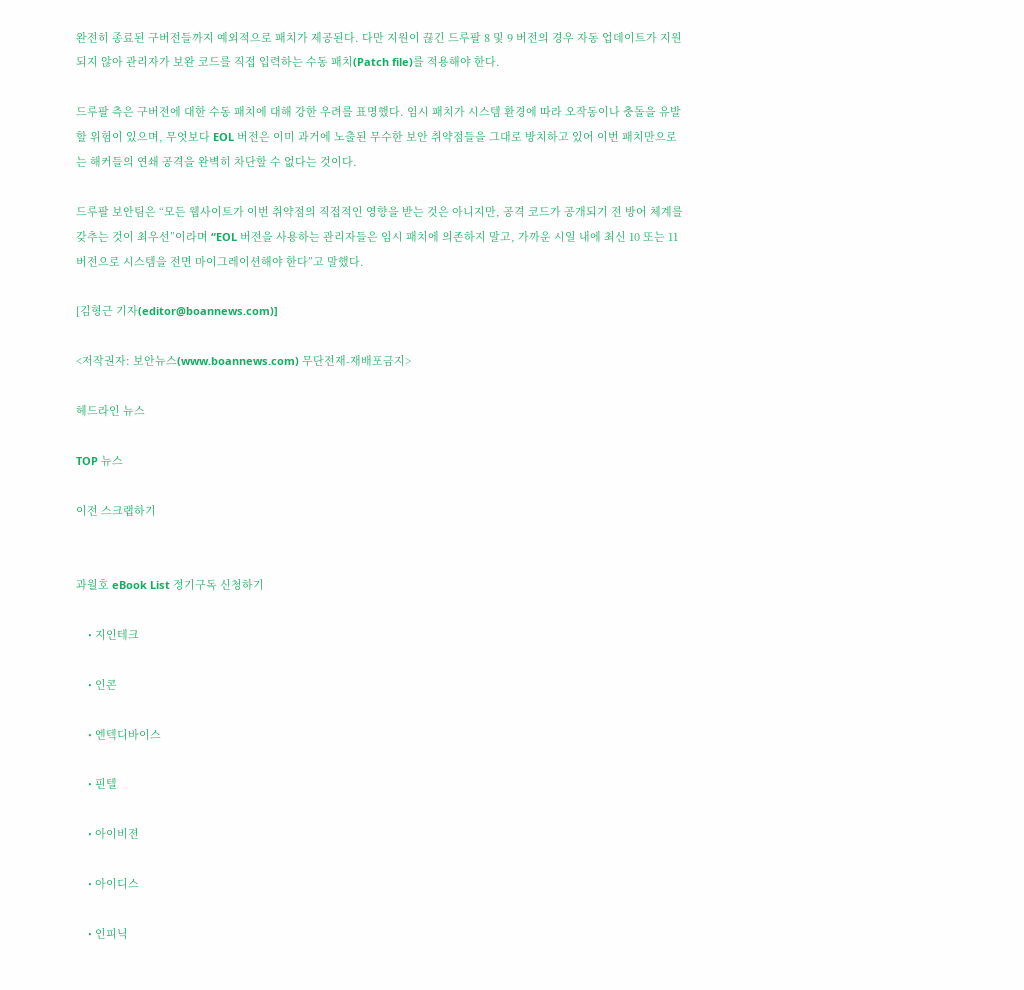완전히 종료된 구버전들까지 예외적으로 패치가 제공된다. 다만 지원이 끊긴 드루팔 8 및 9 버전의 경우 자동 업데이트가 지원되지 않아 관리자가 보완 코드를 직접 입력하는 수동 패치(Patch file)를 적용해야 한다.

드루팔 측은 구버전에 대한 수동 패치에 대해 강한 우려를 표명했다. 임시 패치가 시스템 환경에 따라 오작동이나 충돌을 유발할 위험이 있으며, 무엇보다 EOL 버전은 이미 과거에 노출된 무수한 보안 취약점들을 그대로 방치하고 있어 이번 패치만으로는 해커들의 연쇄 공격을 완벽히 차단할 수 없다는 것이다.

드루팔 보안팀은 “모든 웹사이트가 이번 취약점의 직접적인 영향을 받는 것은 아니지만, 공격 코드가 공개되기 전 방어 체계를 갖추는 것이 최우선”이라며 “EOL 버전을 사용하는 관리자들은 임시 패치에 의존하지 말고, 가까운 시일 내에 최신 10 또는 11 버전으로 시스템을 전면 마이그레이션해야 한다”고 말했다.

[김형근 기자(editor@boannews.com)]

<저작권자: 보안뉴스(www.boannews.com) 무단전재-재배포금지>

헤드라인 뉴스

TOP 뉴스

이전 스크랩하기


과월호 eBook List 정기구독 신청하기

    • 지인테크

    • 인콘

    • 엔텍디바이스

    • 핀텔

    • 아이비젼

    • 아이디스

    • 인피닉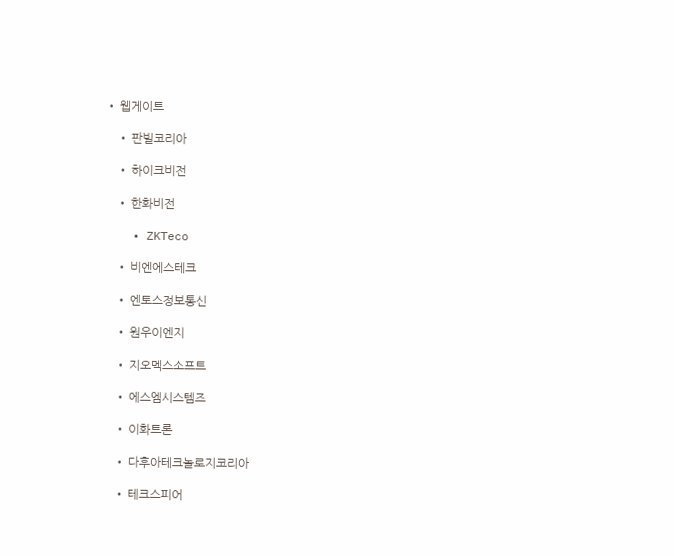• 웹게이트

    • 판빌코리아

    • 하이크비전

    • 한화비전

    • ZKTeco

    • 비엔에스테크

    • 엔토스정보통신

    • 원우이엔지

    • 지오멕스소프트

    • 에스엠시스템즈

    • 이화트론

    • 다후아테크놀로지코리아

    • 테크스피어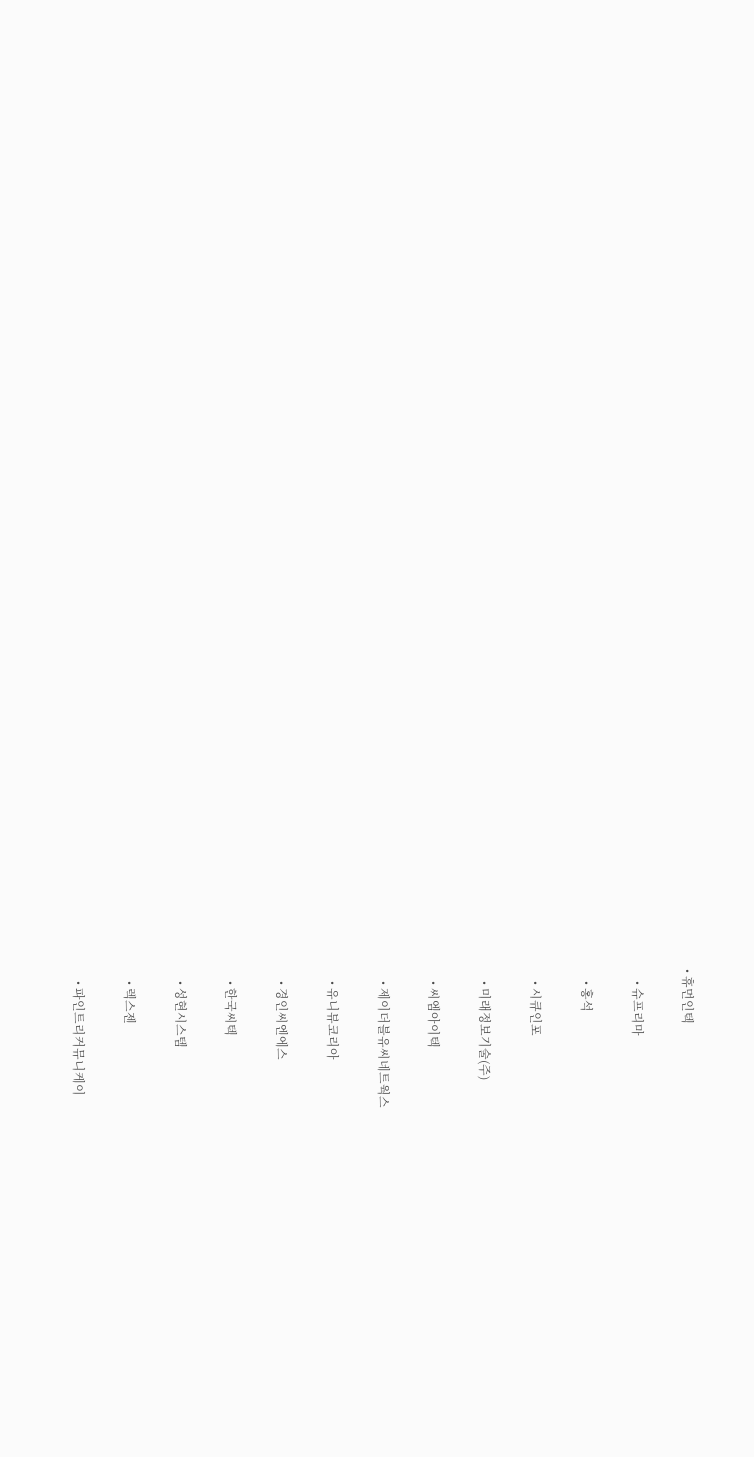• 휴먼인텍

    • 슈프리마

    • 홍석

    • 시큐인포

    • 미래정보기술(주)

    • 씨엠아이텍

    • 제이더블유씨네트웍스

    • 유니뷰코리아

    • 경인씨엔에스

    • 한국씨텍

    • 성현시스템

    • 렉스젠

    • 파인트리커뮤니케이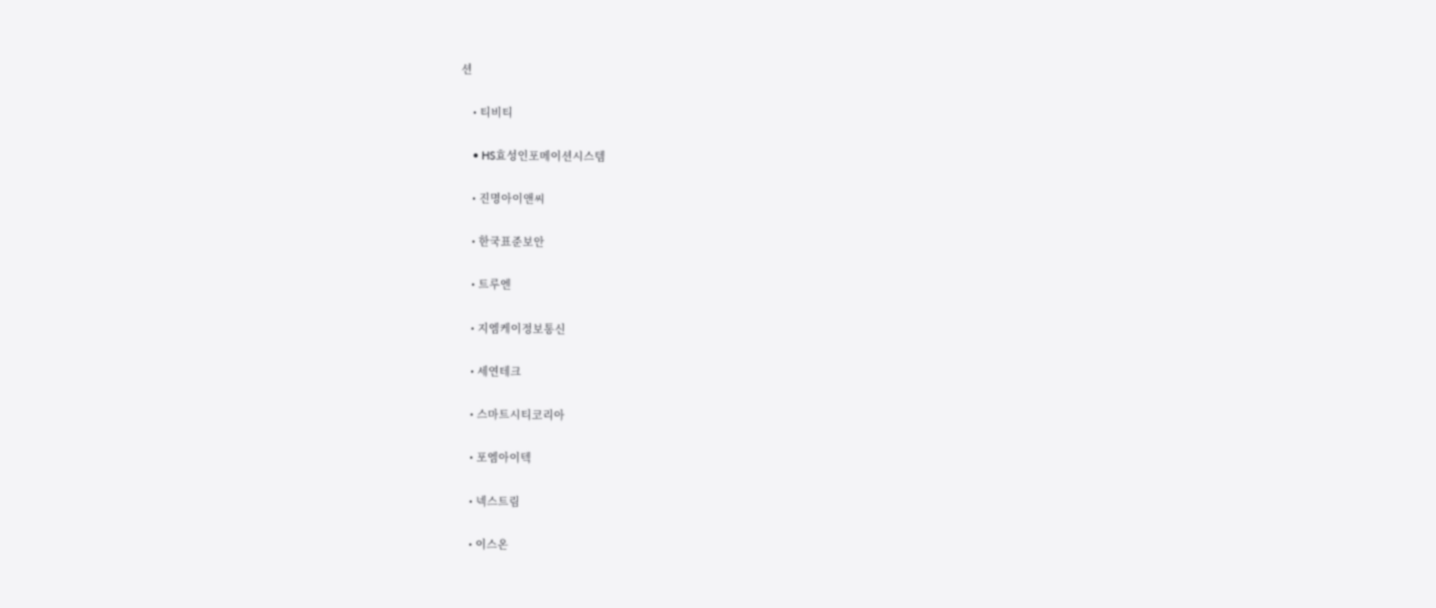션

    • 티비티

    • HS효성인포메이션시스템

    • 진명아이앤씨

    • 한국표준보안

    • 트루엔

    • 지엠케이정보통신

    • 세연테크

    • 스마트시티코리아

    • 포엠아이텍

    • 넥스트림

    • 이스온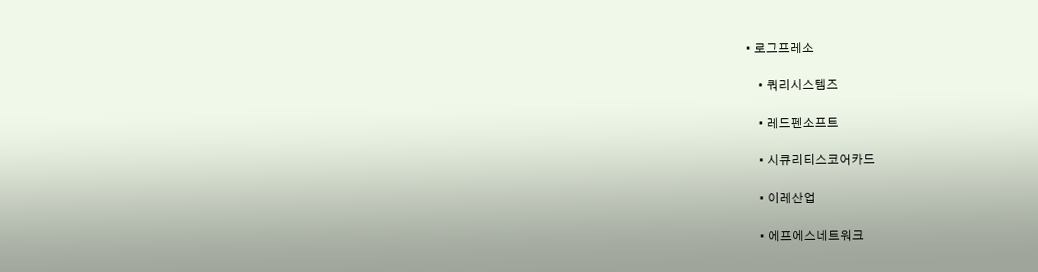• 로그프레소

    • 쿼리시스템즈

    • 레드펜소프트

    • 시큐리티스코어카드

    • 이레산업

    • 에프에스네트워크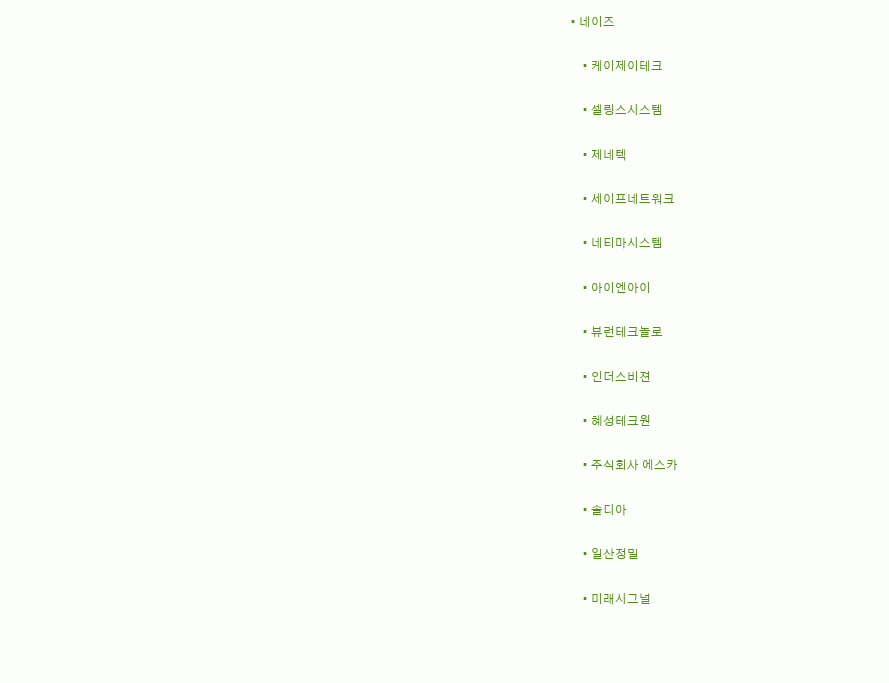• 네이즈

    • 케이제이테크

    • 셀링스시스템

    • 제네텍

    • 세이프네트워크

    • 네티마시스템

    • 아이엔아이

    • 뷰런테크놀로

    • 인더스비젼

    • 혜성테크원

    • 주식회사 에스카

    • 솔디아

    • 일산정밀

    • 미래시그널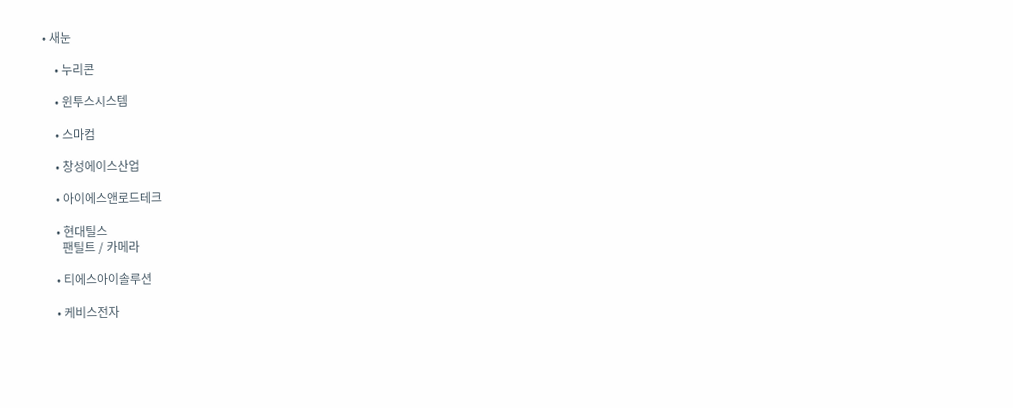• 새눈

    • 누리콘

    • 윈투스시스템

    • 스마컴

    • 창성에이스산업

    • 아이에스앤로드테크

    • 현대틸스
      팬틸트 / 카메라

    • 티에스아이솔루션

    • 케비스전자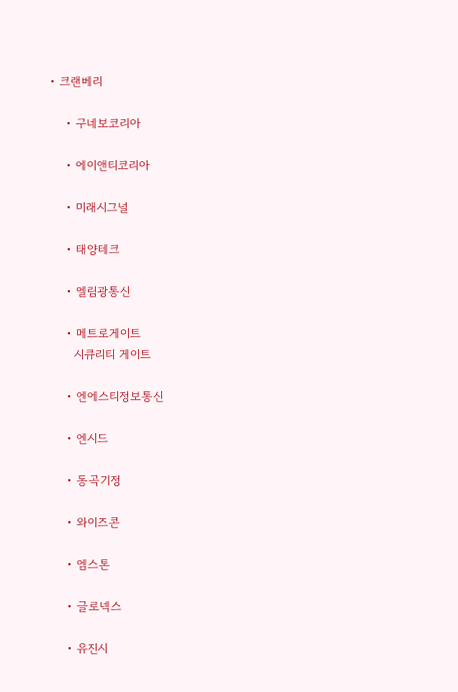• 크랜베리

    • 구네보코리아

    • 에이앤티코리아

    • 미래시그널

    • 태양테크

    • 엘림광통신

    • 메트로게이트
      시큐리티 게이트

    • 엔에스티정보통신

    • 엔시드

    • 동곡기정

    • 와이즈콘

    • 엠스톤

    • 글로넥스

    • 유진시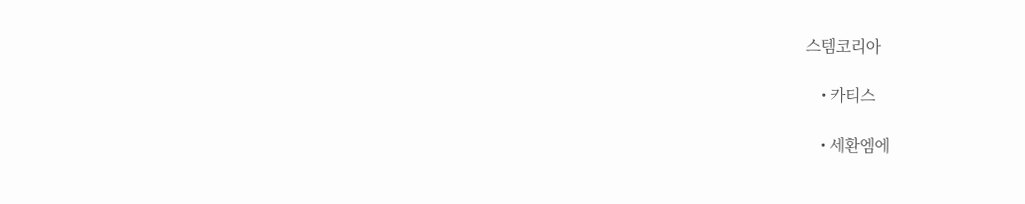스템코리아

    • 카티스

    • 세환엠에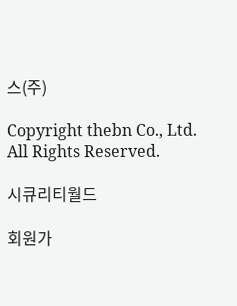스(주)

Copyright thebn Co., Ltd. All Rights Reserved.

시큐리티월드

회원가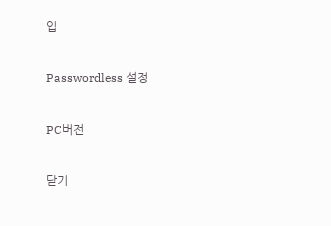입

Passwordless 설정

PC버전

닫기